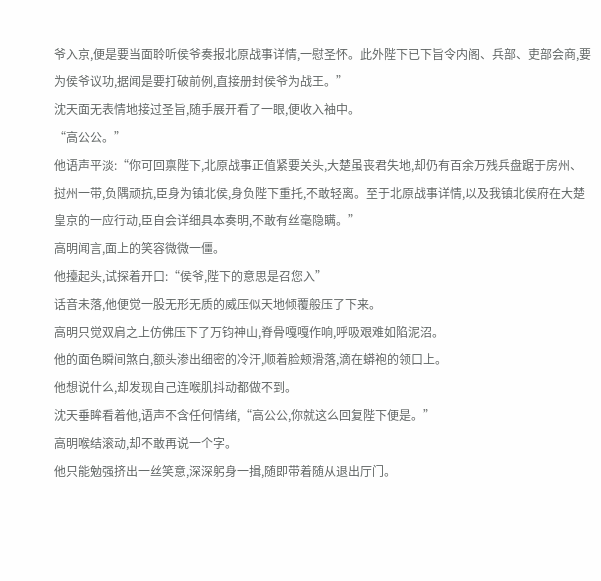爷入京,便是要当面聆听侯爷奏报北原战事详情,一慰圣怀。此外陛下已下旨令内阁、兵部、吏部会商,要为侯爷议功,据闻是要打破前例,直接册封侯爷为战王。”
沈天面无表情地接过圣旨,随手展开看了一眼,便收入袖中。
“高公公。”
他语声平淡:“你可回禀陛下,北原战事正值紧要关头,大楚虽丧君失地,却仍有百余万残兵盘踞于房州、挝州一带,负隅顽抗,臣身为镇北侯,身负陛下重托,不敢轻离。至于北原战事详情,以及我镇北侯府在大楚皇京的一应行动,臣自会详细具本奏明,不敢有丝毫隐瞒。”
高明闻言,面上的笑容微微一僵。
他擡起头,试探着开口:“侯爷,陛下的意思是召您入”
话音未落,他便觉一股无形无质的威压似天地倾覆般压了下来。
高明只觉双肩之上仿佛压下了万钧神山,脊骨嘎嘎作响,呼吸艰难如陷泥沼。
他的面色瞬间煞白,额头渗出细密的冷汗,顺着脸颊滑落,滴在蟒袍的领口上。
他想说什么,却发现自己连喉肌抖动都做不到。
沈天垂眸看着他,语声不含任何情绪,“高公公,你就这么回复陛下便是。”
高明喉结滚动,却不敢再说一个字。
他只能勉强挤出一丝笑意,深深躬身一揖,随即带着随从退出厅门。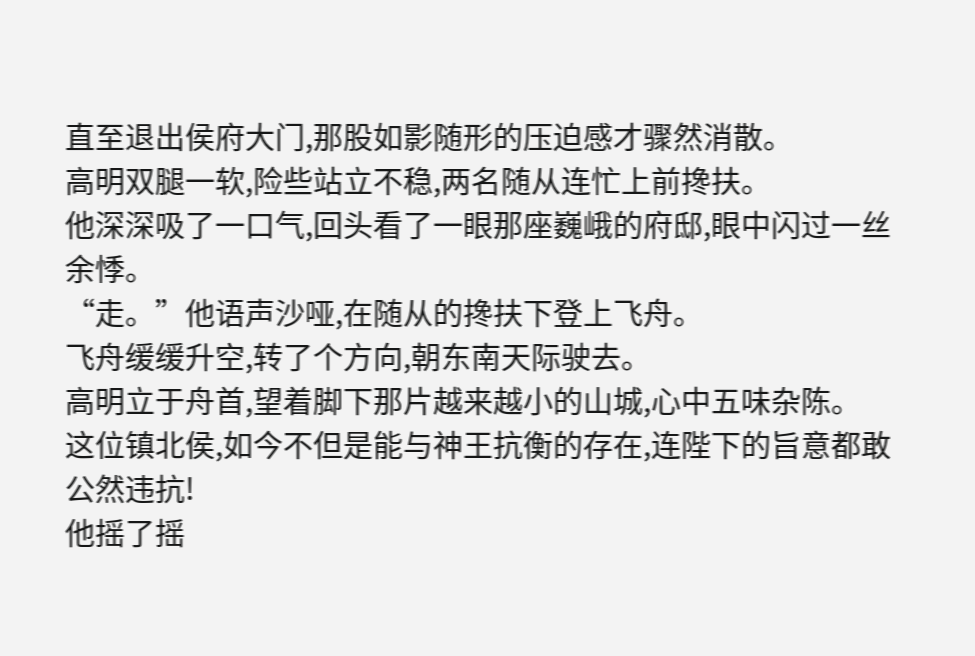直至退出侯府大门,那股如影随形的压迫感才骤然消散。
高明双腿一软,险些站立不稳,两名随从连忙上前搀扶。
他深深吸了一口气,回头看了一眼那座巍峨的府邸,眼中闪过一丝余悸。
“走。”他语声沙哑,在随从的搀扶下登上飞舟。
飞舟缓缓升空,转了个方向,朝东南天际驶去。
高明立于舟首,望着脚下那片越来越小的山城,心中五味杂陈。
这位镇北侯,如今不但是能与神王抗衡的存在,连陛下的旨意都敢公然违抗!
他摇了摇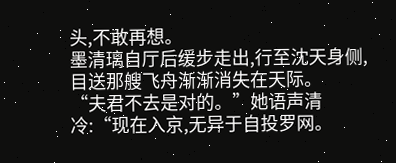头,不敢再想。
墨清璃自厅后缓步走出,行至沈天身侧,目送那艘飞舟渐渐消失在天际。
“夫君不去是对的。”她语声清冷:“现在入京,无异于自投罗网。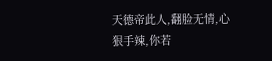天德帝此人,翻脸无情,心狠手辣,你若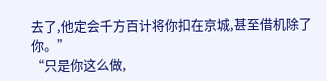去了,他定会千方百计将你扣在京城,甚至借机除了你。”
“只是你这么做,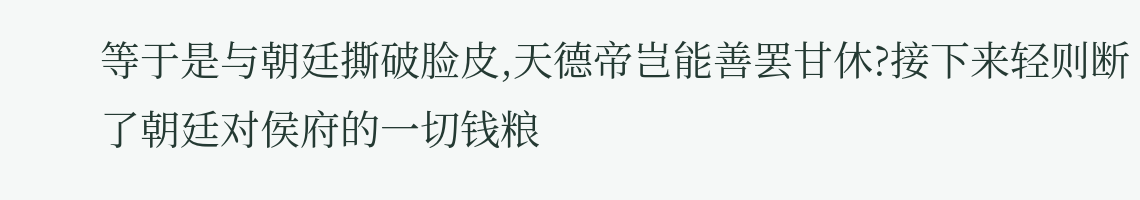等于是与朝廷撕破脸皮,天德帝岂能善罢甘休?接下来轻则断了朝廷对侯府的一切钱粮